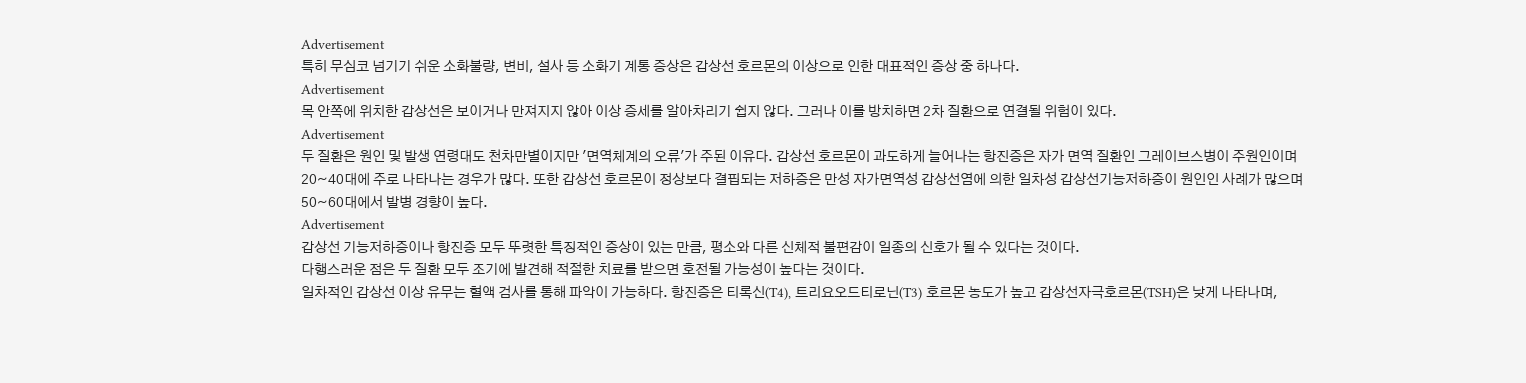Advertisement
특히 무심코 넘기기 쉬운 소화불량, 변비, 설사 등 소화기 계통 증상은 갑상선 호르몬의 이상으로 인한 대표적인 증상 중 하나다.
Advertisement
목 안쪽에 위치한 갑상선은 보이거나 만져지지 않아 이상 증세를 알아차리기 쉽지 않다. 그러나 이를 방치하면 2차 질환으로 연결될 위험이 있다.
Advertisement
두 질환은 원인 및 발생 연령대도 천차만별이지만 '면역체계의 오류'가 주된 이유다. 갑상선 호르몬이 과도하게 늘어나는 항진증은 자가 면역 질환인 그레이브스병이 주원인이며 20~40대에 주로 나타나는 경우가 많다. 또한 갑상선 호르몬이 정상보다 결핍되는 저하증은 만성 자가면역성 갑상선염에 의한 일차성 갑상선기능저하증이 원인인 사례가 많으며 50~60대에서 발병 경향이 높다.
Advertisement
갑상선 기능저하증이나 항진증 모두 뚜렷한 특징적인 증상이 있는 만큼, 평소와 다른 신체적 불편감이 일종의 신호가 될 수 있다는 것이다.
다행스러운 점은 두 질환 모두 조기에 발견해 적절한 치료를 받으면 호전될 가능성이 높다는 것이다.
일차적인 갑상선 이상 유무는 혈액 검사를 통해 파악이 가능하다. 항진증은 티록신(T4), 트리요오드티로닌(T3) 호르몬 농도가 높고 갑상선자극호르몬(TSH)은 낮게 나타나며,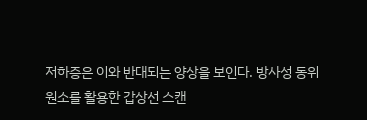저하증은 이와 반대되는 양상을 보인다. 방사성 동위원소를 활용한 갑상선 스캔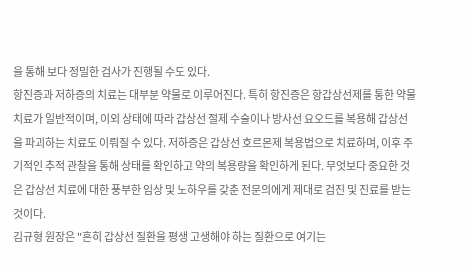을 통해 보다 정밀한 검사가 진행될 수도 있다.
항진증과 저하증의 치료는 대부분 약물로 이루어진다. 특히 항진증은 항갑상선제를 통한 약물 치료가 일반적이며, 이외 상태에 따라 갑상선 절제 수술이나 방사선 요오드를 복용해 갑상선을 파괴하는 치료도 이뤄질 수 있다. 저하증은 갑상선 호르몬제 복용법으로 치료하며, 이후 주기적인 추적 관찰을 통해 상태를 확인하고 약의 복용량을 확인하게 된다. 무엇보다 중요한 것은 갑상선 치료에 대한 풍부한 임상 및 노하우를 갖춘 전문의에게 제대로 검진 및 진료를 받는 것이다.
김규형 원장은 "흔히 갑상선 질환을 평생 고생해야 하는 질환으로 여기는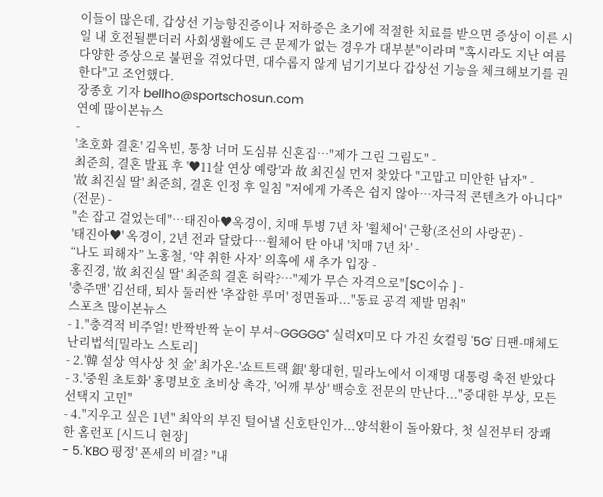이들이 많은데, 갑상선 기능항진증이나 저하증은 초기에 적절한 치료를 받으면 증상이 이른 시일 내 호전될뿐더러 사회생활에도 큰 문제가 없는 경우가 대부분"이라며 "혹시라도 지난 여름 다양한 증상으로 불편을 겪었다면, 대수롭지 않게 넘기기보다 갑상선 기능을 체크해보기를 권한다"고 조언했다.
장종호 기자 bellho@sportschosun.com
연예 많이본뉴스
-
'초호화 결혼' 김옥빈, 통창 너머 도심뷰 신혼집…"제가 그린 그림도" -
최준희, 결혼 발표 후 '♥11살 연상 예랑'과 故 최진실 먼저 찾았다 "고맙고 미안한 남자" -
'故 최진실 딸' 최준희, 결혼 인정 후 일침 "저에게 가족은 쉽지 않아…자극적 콘텐츠가 아니다" (전문) -
"손 잡고 걸었는데"…태진아♥옥경이, 치매 투병 7년 차 '휠체어' 근황(조선의 사랑꾼) -
'태진아♥' 옥경이, 2년 전과 달랐다…휠체어 탄 아내 '치매 7년 차' -
“나도 피해자” 노홍철, ‘약 취한 사자’ 의혹에 새 추가 입장 -
홍진경, '故 최진실 딸' 최준희 결혼 허락?…"제가 무슨 자격으로"[SC이슈 ] -
'충주맨' 김선태, 퇴사 둘러싼 '추잡한 루머' 정면돌파..."동료 공격 제발 멈춰"
스포츠 많이본뉴스
- 1."충격적 비주얼! 반짝반짝 눈이 부셔~GGGGG" 실력X미모 다 가진 女컬링 '5G' 日팬-매체도 난리법석[밀라노 스토리]
- 2.'韓 설상 역사상 첫 金' 최가온-'쇼트트랙 銀' 황대헌, 밀라노에서 이재명 대통령 축전 받았다
- 3.'중원 초토화' 홍명보호 초비상 촉각, '어깨 부상' 백승호 전문의 만난다..."중대한 부상, 모든 선택지 고민"
- 4."지우고 싶은 1년" 최악의 부진 털어낼 신호탄인가...양석환이 돌아왔다, 첫 실전부터 장쾌한 홈런포 [시드니 현장]
- 5.'KBO 평정' 폰세의 비결? "내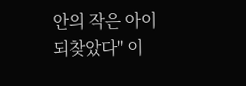안의 작은 아이 되찾았다" 이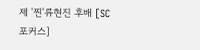제 '찐'류현진 후배 [SC포커스]